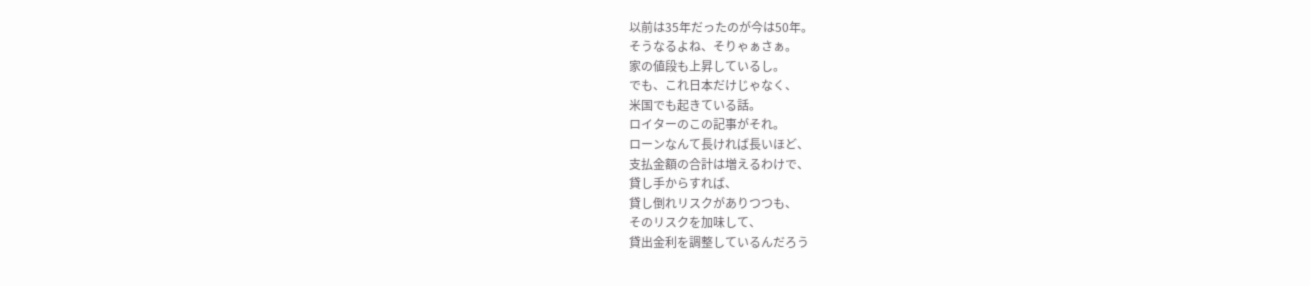以前は35年だったのが今は50年。
そうなるよね、そりゃぁさぁ。
家の値段も上昇しているし。
でも、これ日本だけじゃなく、
米国でも起きている話。
ロイターのこの記事がそれ。
ローンなんて長ければ長いほど、
支払金額の合計は増えるわけで、
貸し手からすれば、
貸し倒れリスクがありつつも、
そのリスクを加味して、
貸出金利を調整しているんだろう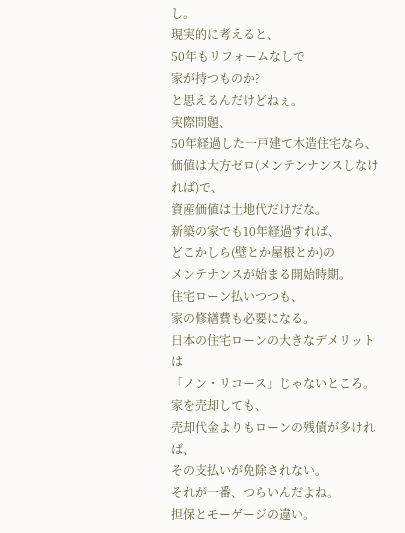し。
現実的に考えると、
50年もリフォームなしで
家が持つものか?
と思えるんだけどねぇ。
実際問題、
50年経過した一戸建て木造住宅なら、
価値は大方ゼロ(メンテンナンスしなければ)で、
資産価値は土地代だけだな。
新築の家でも10年経過すれば、
どこかしら(壁とか屋根とか)の
メンテナンスが始まる開始時期。
住宅ローン払いつつも、
家の修繕費も必要になる。
日本の住宅ローンの大きなデメリットは
「ノン・リコース」じゃないところ。
家を売却しても、
売却代金よりもローンの残債が多ければ、
その支払いが免除されない。
それが一番、つらいんだよね。
担保とモーゲージの違い。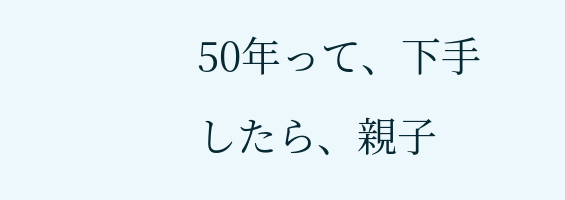50年って、下手したら、親子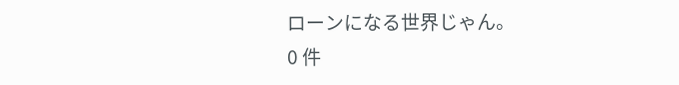ローンになる世界じゃん。
0 件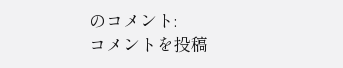のコメント:
コメントを投稿